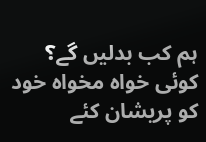ہم کب بدلیں گے؟
کوئی خواہ مخواہ خود کو پریشان کئے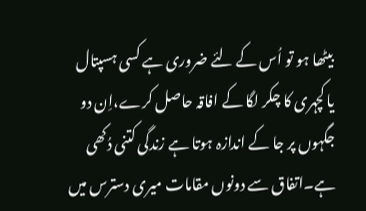بیٹھا ہو تو اُس کے لئے ضروری ہے کسی ہسپتال یا کچہری کا چکر لگا کے افاقہ حاصل کرے،اِن دو جگہوں پر جا کے اندازہ ہوتا ہے زندگی کتنی دُکھی ہے۔اتفاق سے دونوں مقامات میری دسترس میں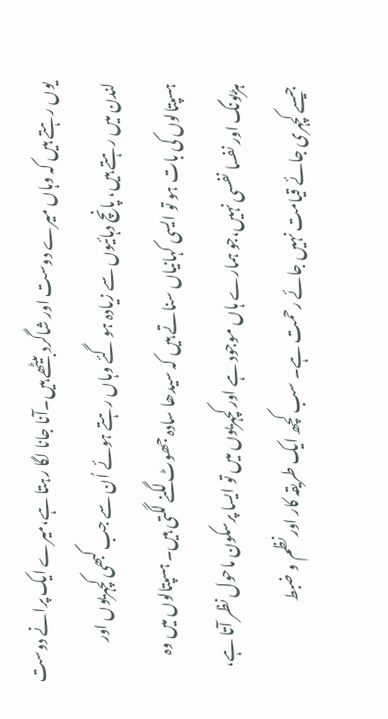یوں رہتے ہیں کہ وہاں میرے دوست اور شاگرد بیٹھے ہیں۔آنا جانا لگا رہتا ہے،میرے ایک پرانے دوست لندن میں رہتے ہیں، پانچ دہائیوں سے زیادہ ہو گئے وہاں رہتے ہوئے اُن سے جب کبھی کچہریوں اور ہسپتالوں کی بات ہو تو ایسی کہانیاں سناتے ہیں کہ سیدھا سادہ جھوٹ لگنے لگتی ہیں۔ ہسپتالوں میں وہ ہڑبونگ اور نفسا نفسی نہیں،جو ہمارے ہاں موجود ہے اور کچہریوں میں تو ایسا پرسکون ماحول نظر آتا ہے، جیسے کچہری جائے قیامت نہیں جائے رحمت ہے۔ سب کچھ ایک طریقہ کار اور نظم و ضبط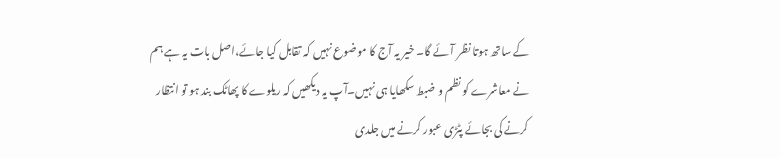کے ساتھ ہوتا نظر آئے گا۔ خیر یہ آج کا موضوع نہیں کہ تقابل کیا جائے،اصل بات یہ ہے ہم نے معاشرے کو نظم و ضبط سکھایا ہی نہیں۔آپ یہ دیکھیں کہ ریلوے کا پھاٹک بند ہو تو انتظار کرنے کی بجائے پٹڑی عبور کرنے میں جلدی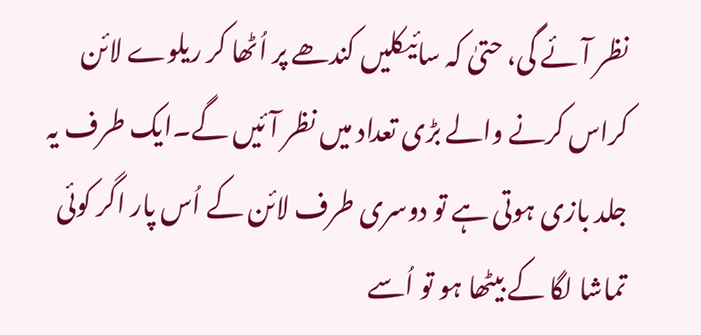نظر آئے گی، حتیٰ کہ سائیکلیں کندھے پر اُٹھا کر ریلوے لائن کراس کرنے والے بڑی تعداد میں نظر آئیں گے۔ایک طرف یہ جلد بازی ہوتی ہے تو دوسری طرف لائن کے اُس پار اگر کوئی تماشا لگا کے بیٹھا ہو تو اُسے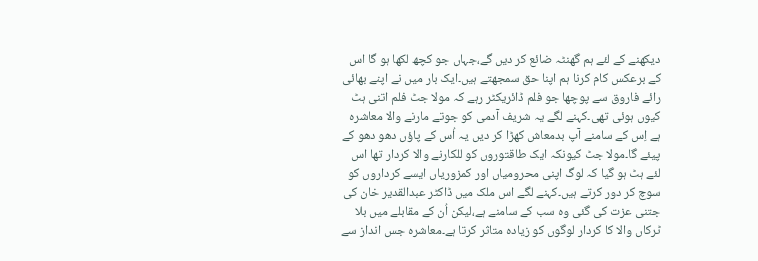دیکھنے کے لئے ہم گھنٹہ ضائع کر دیں گے،جہاں جو کچھ لکھا ہو گا اس کے برعکس کام کرنا ہم اپنا حق سمجھتے ہیں۔ایک بار میں نے اپنے بھائی رائے فاروق سے پوچھا جو فلم ڈائریکٹر رہے کہ مولا جٹ فلم اتنی ہٹ کیوں ہوئی تھی۔کہنے لگے یہ شریف آدمی کو جوتے مارنے والا معاشرہ ہے اِس کے سامنے آپ بدمعاش کھڑا کر دیں یہ اُس کے پاؤں دھو دھو کے پیئے گا۔مولا جٹ کیونکہ ایک طاقتوروں کو للکارنے والا کردار تھا اس لئے ہٹ ہو گیا کہ لوگ اپنی محرومیاں اور کمزوریاں ایسے کرداروں کو سوچ کر دور کرتے ہیں۔کہنے لگے اس ملک میں ڈاکٹر عبدالقدیر خان کی جتنی عزت کی گئی وہ سب کے سامنے ہے،لیکن اُن کے مقابلے میں بلا ٹرکاں والا کا کردار لوگوں کو زیادہ متاثر کرتا ہے۔معاشرہ جس انداز سے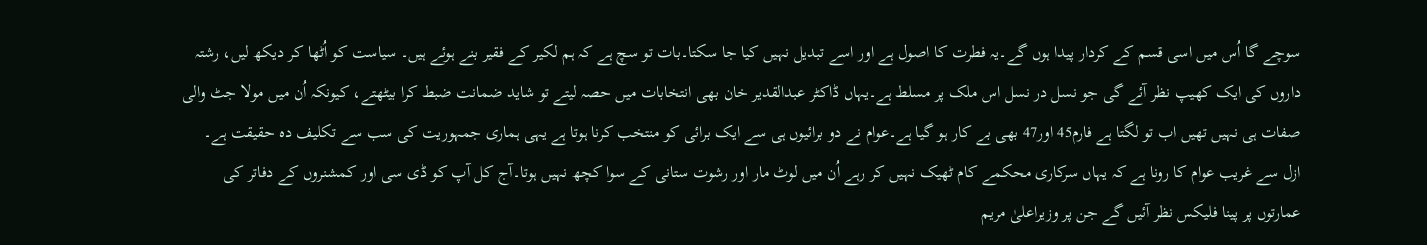سوچے گا اُس میں اسی قسم کے کردار پیدا ہوں گے۔یہ فطرت کا اصول ہے اور اسے تبدیل نہیں کیا جا سکتا۔بات تو سچ ہے کہ ہم لکیر کے فقیر بنے ہوئے ہیں۔ سیاست کو اُٹھا کر دیکھ لیں، رشتہ داروں کی ایک کھیپ نظر آئے گی جو نسل در نسل اس ملک پر مسلط ہے۔یہاں ڈاکٹر عبدالقدیر خان بھی انتخابات میں حصہ لیتے تو شاید ضمانت ضبط کرا بیٹھتے، کیونکہ اُن میں مولا جٹ والی صفات ہی نہیں تھیں اب تو لگتا ہے فارم45 اور47 بھی بے کار ہو گیا ہے۔عوام نے دو برائیوں ہی سے ایک برائی کو منتخب کرنا ہوتا ہے یہی ہماری جمہوریت کی سب سے تکلیف دہ حقیقت ہے۔
ازل سے غریب عوام کا رونا ہے کہ یہاں سرکاری محکمے کام ٹھیک نہیں کر رہے اُن میں لوٹ مار اور رشوت ستانی کے سوا کچھ نہیں ہوتا۔آج کل آپ کو ڈی سی اور کمشنروں کے دفاتر کی عمارتوں پر پینا فلیکس نظر آئیں گے جن پر وزیراعلیٰ مریم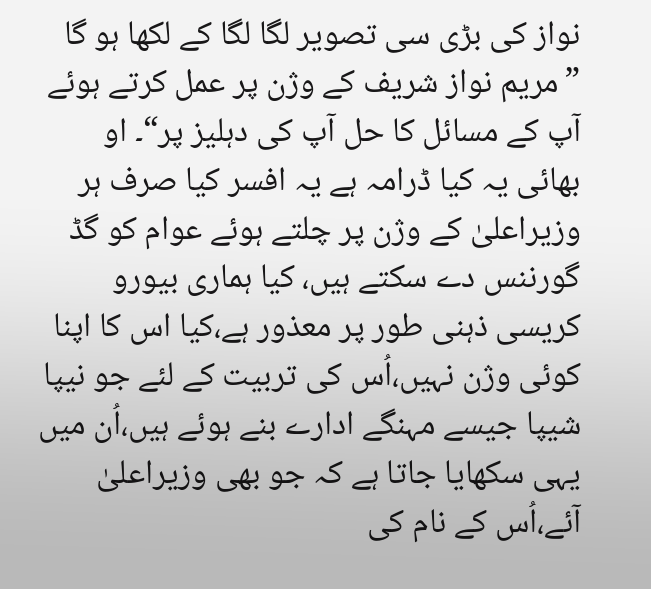نواز کی بڑی سی تصویر لگا لگا کے لکھا ہو گا ”مریم نواز شریف کے وژن پر عمل کرتے ہوئے آپ کے مسائل کا حل آپ کی دہلیز پر“۔ او بھائی یہ کیا ڈرامہ ہے یہ افسر کیا صرف ہر وزیراعلیٰ کے وژن پر چلتے ہوئے عوام کو گڈ گورننس دے سکتے ہیں، کیا ہماری بیورو کریسی ذہنی طور پر معذور ہے،کیا اس کا اپنا کوئی وژن نہیں،اُس کی تربیت کے لئے جو نیپا شیپا جیسے مہنگے ادارے بنے ہوئے ہیں،اُن میں یہی سکھایا جاتا ہے کہ جو بھی وزیراعلیٰ آئے،اُس کے نام کی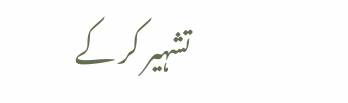تشہیر کر کے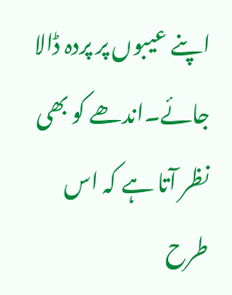اپنے عیبوں پر پردہ ڈالا جائے۔اندھے کو بھی نظر آتا ہے کہ اس طرح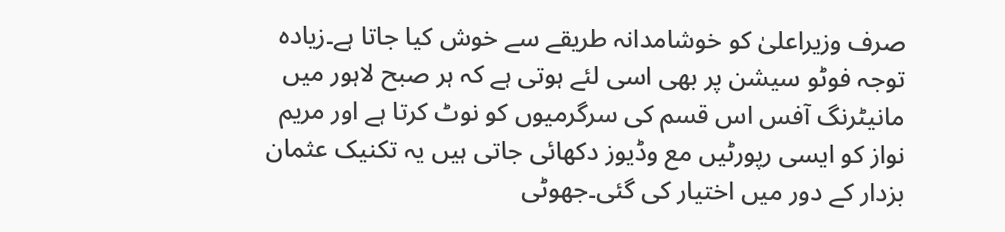صرف وزیراعلیٰ کو خوشامدانہ طریقے سے خوش کیا جاتا ہے۔زیادہ توجہ فوٹو سیشن پر بھی اسی لئے ہوتی ہے کہ ہر صبح لاہور میں مانیٹرنگ آفس اس قسم کی سرگرمیوں کو نوٹ کرتا ہے اور مریم نواز کو ایسی رپورٹیں مع وڈیوز دکھائی جاتی ہیں یہ تکنیک عثمان بزدار کے دور میں اختیار کی گئی۔جھوٹی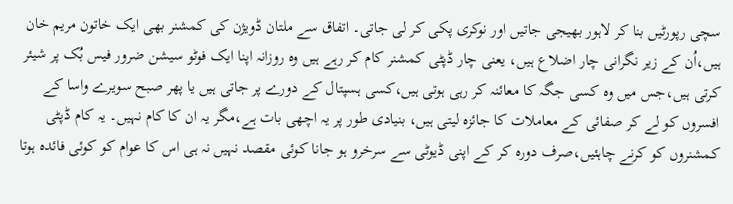سچی رپورٹیں بنا کر لاہور بھیجی جاتیں اور نوکری پکی کر لی جاتی۔ اتفاق سے ملتان ڈویژن کی کمشنر بھی ایک خاتون مریم خان ہیں،اُن کے زیر نگرانی چار اضلاع ہیں، یعنی چار ڈپٹی کمشنر کام کر رہے ہیں وہ روزانہ اپنا ایک فوٹو سیشن ضرور فیس بُک پر شیئر کرتی ہیں،جس میں وہ کسی جگہ کا معائنہ کر رہی ہوتی ہیں،کسی ہسپتال کے دورے پر جاتی ہیں یا پھر صبح سویرے واسا کے افسروں کو لے کر صفائی کے معاملات کا جائزہ لیتی ہیں، بنیادی طور پر یہ اچھی بات ہے،مگر یہ ان کا کام نہیں۔ یہ کام ڈپٹی کمشنروں کو کرنے چاہئیں،صرف دورہ کر کے اپنی ڈیوٹی سے سرخرو ہو جانا کوئی مقصد نہیں نہ ہی اس کا عوام کو کوئی فائدہ ہوتا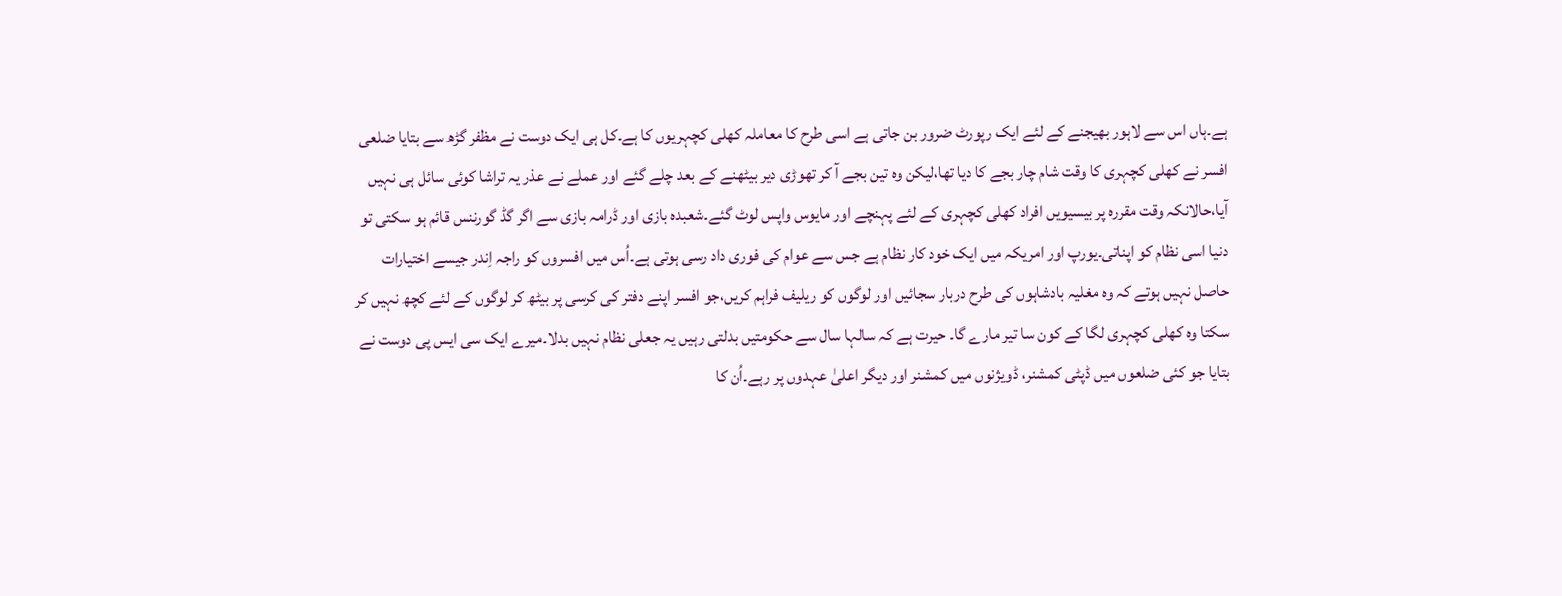ہے۔ہاں اس سے لاہور بھیجنے کے لئے ایک رپورٹ ضرور بن جاتی ہے اسی طرح کا معاملہ کھلی کچہریوں کا ہے۔کل ہی ایک دوست نے مظفر گڑھ سے بتایا ضلعی افسر نے کھلی کچہری کا وقت شام چار بجے کا دیا تھا،لیکن وہ تین بجے آ کر تھوڑی دیر بیٹھنے کے بعد چلے گئے اور عملے نے عذر یہ تراشا کوئی سائل ہی نہیں آیا،حالانکہ وقت مقررہ پر بیسیویں افراد کھلی کچہری کے لئے پہنچے اور مایوس واپس لوٹ گئے۔شعبدہ بازی اور ڈرامہ بازی سے اگر گڈ گورننس قائم ہو سکتی تو دنیا اسی نظام کو اپناتی۔یورپ اور امریکہ میں ایک خود کار نظام ہے جس سے عوام کی فوری داد رسی ہوتی ہے۔اُس میں افسروں کو راجہ اِندر جیسے اختیارات حاصل نہیں ہوتے کہ وہ مغلیہ بادشاہوں کی طرح دربار سجائیں اور لوگوں کو ریلیف فراہم کریں،جو افسر اپنے دفتر کی کرسی پر بیٹھ کر لوگوں کے لئے کچھ نہیں کر سکتا وہ کھلی کچہری لگا کے کون سا تیر مارے گا۔ حیرت ہے کہ سالہا سال سے حکومتیں بدلتی رہیں یہ جعلی نظام نہیں بدلا۔میرے ایک سی ایس پی دوست نے بتایا جو کئی ضلعوں میں ڈپٹی کمشنر، ڈویژنوں میں کمشنر اور دیگر اعلیٰ عہدوں پر رہے۔اُن کا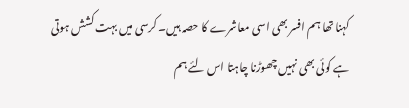کہنا تھا ہم افسر بھی اسی معاشرے کا حصہ ہیں۔ کرسی میں بہت کشش ہوتی ہے کوئی بھی نہیں چھوڑنا چاہتا اس لئے ہم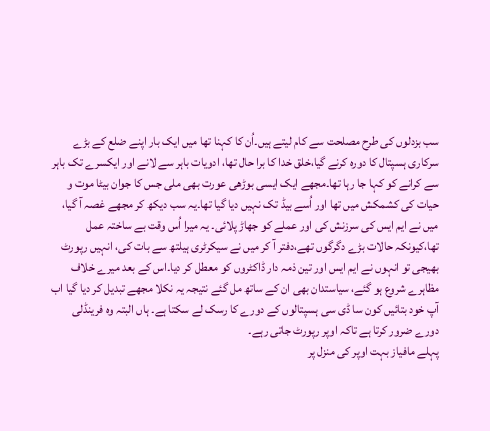سب بزدلوں کی طرح مصلحت سے کام لیتے ہیں۔اُن کا کہنا تھا میں ایک بار اپنے ضلع کے بڑے سرکاری ہسپتال کا دورہ کرنے گیا،خلق خدا کا برا حال تھا، ادویات باہر سے لانے اور ایکسرے تک باہر سے کرانے کو کہا جا رہا تھا۔مجھے ایک ایسی بوڑھی عورت بھی ملی جس کا جوان بیٹا موت و حیات کی کشمکش میں تھا اور اُسے بیڈ تک نہیں دیا گیا تھا۔یہ سب دیکھ کر مجھے غصہ آ گیا، میں نے ایم ایس کی سرزنش کی اور عملے کو جھاڑ پلائی۔ یہ میرا اُس وقت بے ساختہ عمل تھا،کیونکہ حالات بڑے دگرگوں تھے،دفتر آ کر میں نے سیکرٹری ہیلتھ سے بات کی، انہیں رپورٹ بھیجی تو انہوں نے ایم ایس اور تین ذمہ دار ڈاکٹروں کو معطل کر دیا۔اس کے بعد میرے خلاف مظاہرے شروع ہو گئے، سیاستدان بھی ان کے ساتھ مل گئے نتیجہ یہ نکلا مجھے تبدیل کر دیا گیا اب آپ خود بتائیں کون سا ڈی سی ہسپتالوں کے دورے کا رسک لے سکتا ہے۔ ہاں البتہ وہ فرینڈلی دورے ضرور کرتا ہے تاکہ اوپر رپورٹ جاتی رہے۔
پہلے مافیاز بہت اوپر کی منزل پر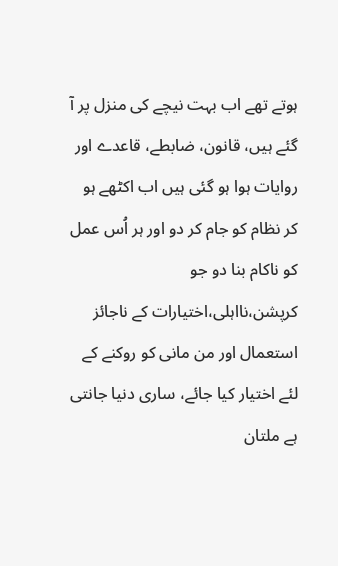ہوتے تھے اب بہت نیچے کی منزل پر آ گئے ہیں، قانون، ضابطے، قاعدے اور روایات ہوا ہو گئی ہیں اب اکٹھے ہو کر نظام کو جام کر دو اور ہر اُس عمل کو ناکام بنا دو جو کرپشن،نااہلی،اختیارات کے ناجائز استعمال اور من مانی کو روکنے کے لئے اختیار کیا جائے، ساری دنیا جانتی ہے ملتان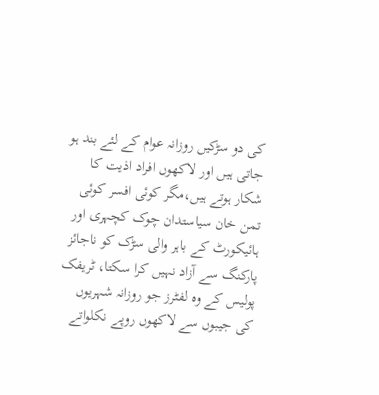کی دو سڑکیں روزانہ عوام کے لئے بند ہو جاتی ہیں اور لاکھوں افراد اذیت کا شکار ہوتے ہیں،مگر کوئی افسر کوئی تمن خان سیاستدان چوک کچہری اور ہائیکورٹ کے باہر والی سڑک کو ناجائز پارکنگ سے آزاد نہیں کرا سکتا، ٹریفک پولیس کے وہ لفٹرز جو روزانہ شہریوں کی جیبوں سے لاکھوں روپے نکلواتے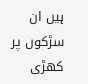ہیں ان سڑکوں پر کھڑی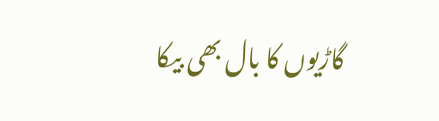گاڑیوں کا بال بھی بیکا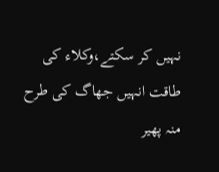نہیں کر سکتے،وکلاء کی طاقت انہیں جھاگ کی طرح منہ پھیر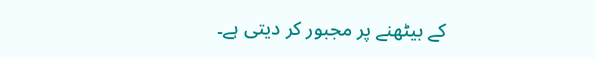کے بیٹھنے پر مجبور کر دیتی ہے۔